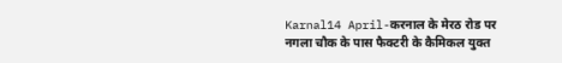Karnal14 April-करनाल के मेरठ रोड पर नगला चौक के पास फैक्टरी के कैमिकल युक्त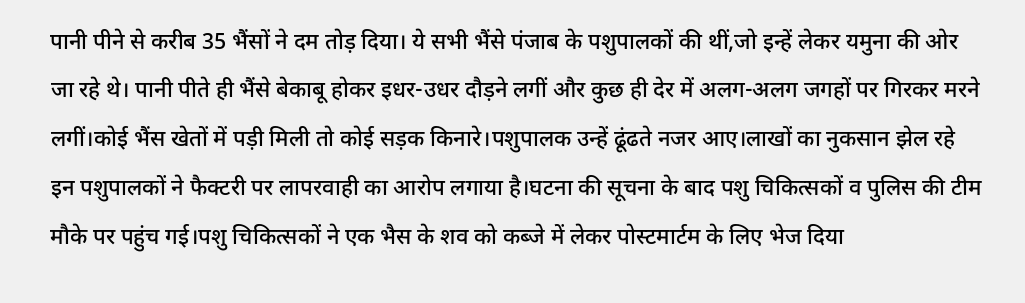पानी पीने से करीब 35 भैंसों ने दम तोड़ दिया। ये सभी भैंसे पंजाब के पशुपालकों की थीं,जो इन्हें लेकर यमुना की ओर जा रहे थे। पानी पीते ही भैंसे बेकाबू होकर इधर-उधर दौड़ने लगीं और कुछ ही देर में अलग-अलग जगहों पर गिरकर मरने लगीं।कोई भैंस खेतों में पड़ी मिली तो कोई सड़क किनारे।पशुपालक उन्हें ढूंढते नजर आए।लाखों का नुकसान झेल रहे इन पशुपालकों ने फैक्टरी पर लापरवाही का आरोप लगाया है।घटना की सूचना के बाद पशु चिकित्सकों व पुलिस की टीम मौके पर पहुंच गई।पशु चिकित्सकों ने एक भैस के शव को कब्जे में लेकर पोस्टमार्टम के लिए भेज दिया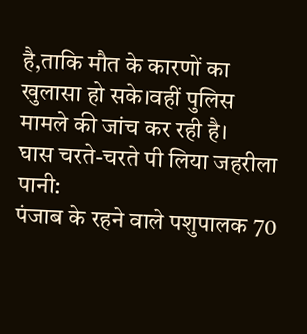है,ताकि मौत के कारणों का खुलासा हो सके।वहीं पुलिस मामले की जांच कर रही है।
घास चरते-चरते पी लिया जहरीला पानी:
पंजाब के रहने वाले पशुपालक 70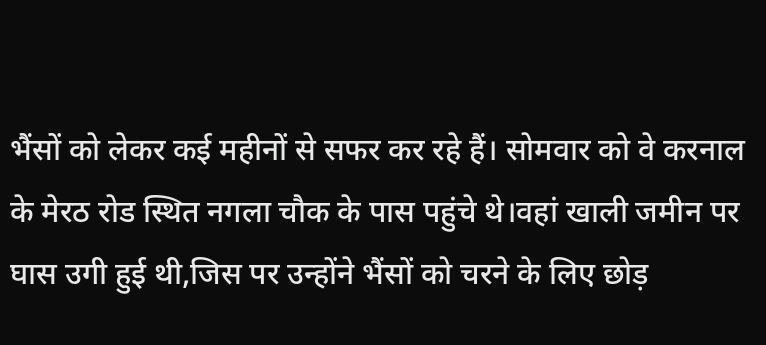भैंसों को लेकर कई महीनों से सफर कर रहे हैं। सोमवार को वे करनाल के मेरठ रोड स्थित नगला चौक के पास पहुंचे थे।वहां खाली जमीन पर घास उगी हुई थी,जिस पर उन्होंने भैंसों को चरने के लिए छोड़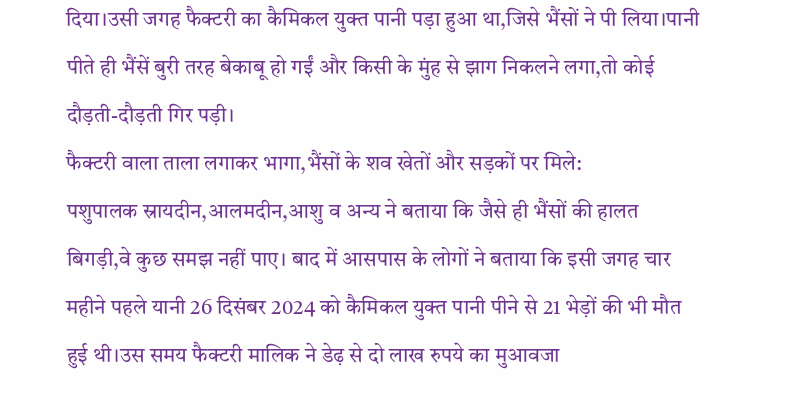दिया।उसी जगह फैक्टरी का कैमिकल युक्त पानी पड़ा हुआ था,जिसे भैंसों ने पी लिया।पानी पीते ही भैंसें बुरी तरह बेकाबू हो गईं और किसी के मुंह से झाग निकलने लगा,तो कोई दौड़ती-दौड़ती गिर पड़ी।
फैक्टरी वाला ताला लगाकर भागा,भैंसों के शव खेतों और सड़कों पर मिले:
पशुपालक स्रायदीन,आलमदीन,आशु व अन्य ने बताया कि जैसे ही भैंसों की हालत बिगड़ी,वे कुछ समझ नहीं पाए। बाद में आसपास के लोगों ने बताया कि इसी जगह चार महीने पहले यानी 26 दिसंबर 2024 को कैमिकल युक्त पानी पीने से 21 भेड़ों की भी मौत हुई थी।उस समय फैक्टरी मालिक ने डेढ़ से दो लाख रुपये का मुआवजा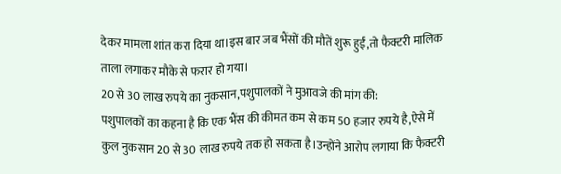देकर मामला शांत करा दिया था।इस बार जब भैंसों की मौतें शुरू हुईं,तो फैक्टरी मालिक ताला लगाकर मौके से फरार हो गया।
20 से 30 लाख रुपये का नुकसान,पशुपालकों ने मुआवजे की मांग की:
पशुपालकों का कहना है कि एक भैंस की कीमत कम से कम 50 हजार रुपये है,ऐसे में कुल नुकसान 20 से 30 लाख रुपये तक हो सकता है।उन्होंने आरोप लगाया कि फैक्टरी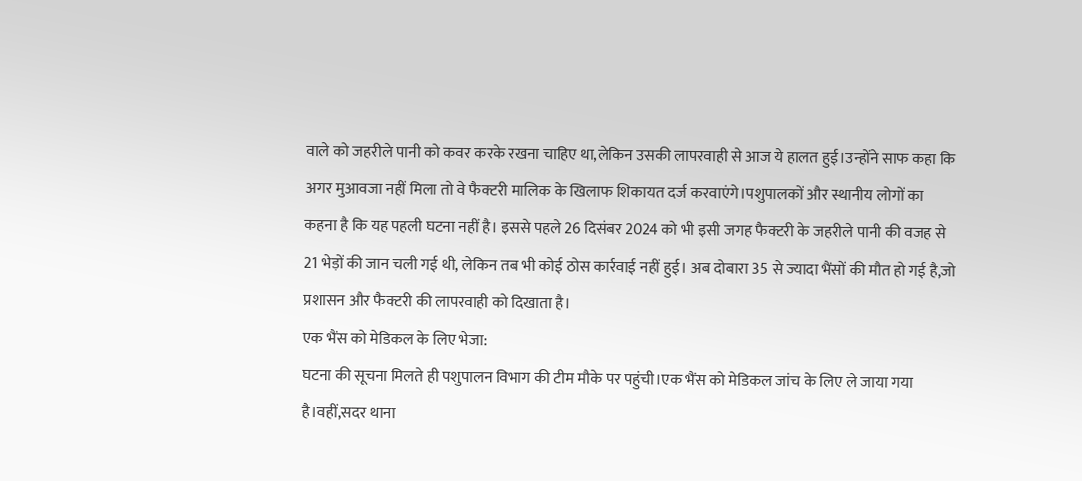वाले को जहरीले पानी को कवर करके रखना चाहिए था,लेकिन उसकी लापरवाही से आज ये हालत हुई।उन्होंने साफ कहा कि अगर मुआवजा नहीं मिला तो वे फैक्टरी मालिक के खिलाफ शिकायत दर्ज करवाएंगे।पशुपालकों और स्थानीय लोगों का कहना है कि यह पहली घटना नहीं है। इससे पहले 26 दिसंबर 2024 को भी इसी जगह फैक्टरी के जहरीले पानी की वजह से 21 भेड़ों की जान चली गई थी, लेकिन तब भी कोई ठोस कार्रवाई नहीं हुई। अब दोबारा 35 से ज्यादा भैंसों की मौत हो गई है,जो प्रशासन और फैक्टरी की लापरवाही को दिखाता है।
एक भैंस को मेडिकल के लिए भेजा:
घटना की सूचना मिलते ही पशुपालन विभाग की टीम मौके पर पहुंची।एक भैंस को मेडिकल जांच के लिए ले जाया गया है।वहीं,सदर थाना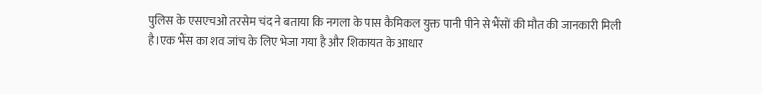पुलिस के एसएचओ तरसेम चंद ने बताया कि नगला के पास कैमिकल युक्त पानी पीने से भैंसों की मौत की जानकारी मिली है।एक भैंस का शव जांच के लिए भेजा गया है और शिकायत के आधार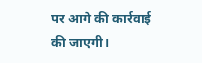पर आगे की कार्रवाई की जाएगी।